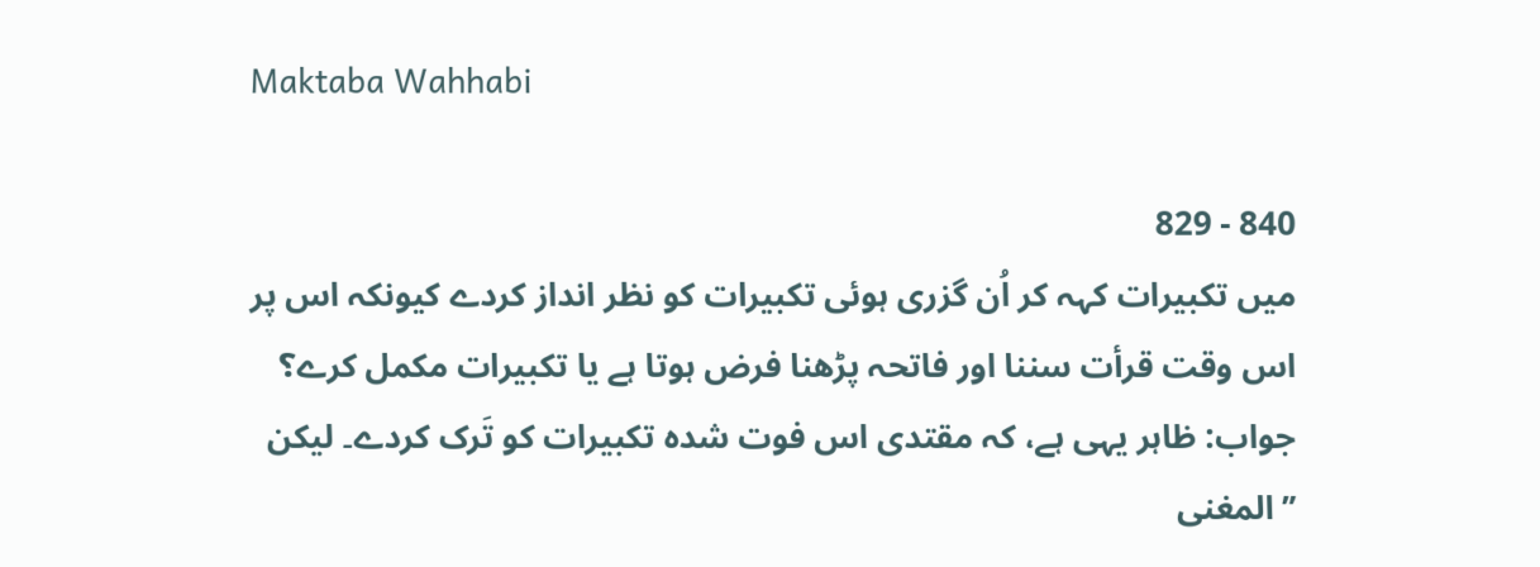Maktaba Wahhabi

840 - 829
میں تکبیرات کہہ کر اُن گزری ہوئی تکبیرات کو نظر انداز کردے کیونکہ اس پر اس وقت قرأت سننا اور فاتحہ پڑھنا فرض ہوتا ہے یا تکبیرات مکمل کرے؟ جواب: ظاہر یہی ہے، کہ مقتدی اس فوت شدہ تکبیرات کو تَرک کردے۔ لیکن ’’المغنی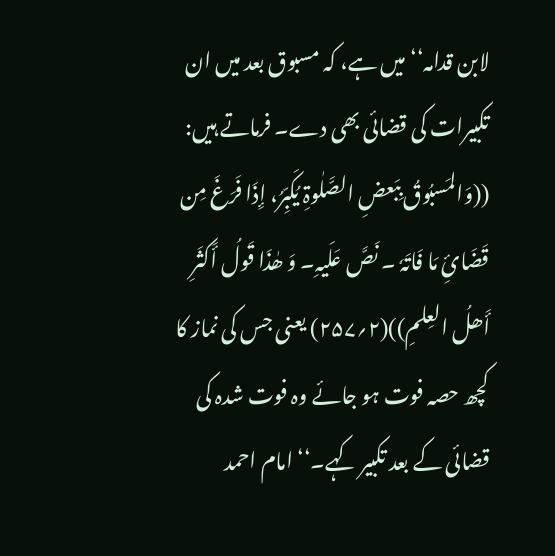لابن قدامہ‘‘ میں ہے، کہ مسبوق بعد میں ان تکبیرات کی قضائی بھی دے۔ فرماتے ہیں: ((وَالمَسبُوقُ بِبَعضِ الصَّلٰوۃِ یُکَبِّرُ، إِذَا فَرَغَ مِن قَضَائِ مَا فَاتَہٗ ۔ نَصَّ عَلَیہِ۔ وَ ھٰذَا قَولُ أَکثَرِ أَھلُ العِلمِ))(۲؍۲۵۷) یعنی جس کی نماز کا کچھ حصہ فوت ہو جائے وہ فوت شدہ کی قضائی کے بعد تکبیر کہے۔‘‘ امام احمد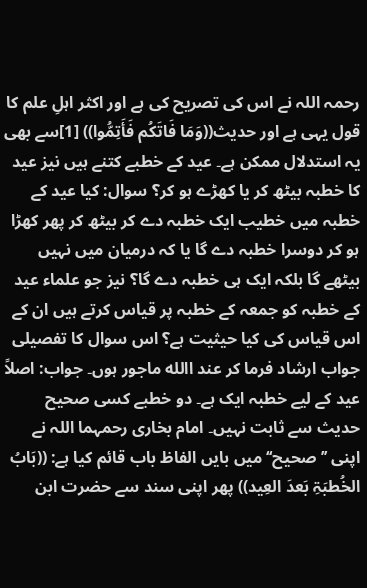رحمہ اللہ نے اس کی تصریح کی ہے اور اکثر اہلِ علم کا قول یہی ہے اور حدیث((وَمَا فَاتَکُم فَأَتِمُّوا)) [1]سے بھی یہ استدلال ممکن ہے۔ عید کے خطبے کتنے ہیں نیز عید کا خطبہ بیٹھ کر یا کھڑے ہو کر؟ سوال: کیا عید کے خطبہ میں خطیب ایک خطبہ دے کر بیٹھ کر پھر کھڑا ہو کر دوسرا خطبہ دے گا یا کہ درمیان میں نہیں بیٹھے گا بلکہ ایک ہی خطبہ دے گا؟ نیز جو علماء عید کے خطبہ کو جمعہ کے خطبہ پر قیاس کرتے ہیں ان کے اس قیاس کی کیا حیثیت ہے؟ اس سوال کا تفصیلی جواب ارشاد فرما کر عند االله ماجور ہوں۔ جواب: اصلاً عید کے لیے خطبہ ایک ہے۔ دو خطبے کسی صحیح حدیث سے ثابت نہیں۔ امام بخاری رحمہما اللہ نے اپنی ’’صحیح‘‘ میں بایں الفاظ باب قائم کیا ہے: ((بَابُ الخُطبَۃِ بَعدَ العِید)) پھر اپنی سند سے حضرت ابن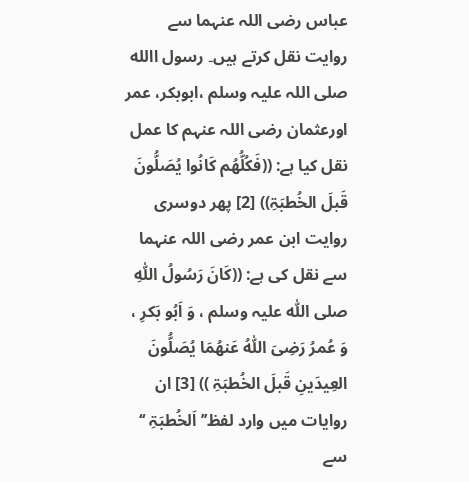عباس رضی اللہ عنہما سے روایت نقل کرتے ہیں۔ رسول االله صلی اللہ علیہ وسلم ،ابوبکر، عمر اورعثمان رضی اللہ عنہم کا عمل نقل کیا ہے: ((فَکُلُّھُم کَانُوا یُصَلُّونَ قَبلَ الخُطبَۃِ)) [2] پھر دوسری روایت ابن عمر رضی اللہ عنہما سے نقل کی ہے: ((کَانَ رَسُولُ اللّٰہِ صلی اللّٰہ علیہ وسلم ، وَ اَبُو بَکرِ ، وَ عُمرُ رَضِیَ اللّٰہُ عَنھُمَا یُصَلُّونَ العِیدَینِ قَبلَ الخُطبَۃِ )) [3] ان روایات میں وارد لفظ’’ اَلخُطبَۃِ ‘‘ سے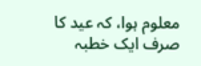معلوم ہوا، کہ عید کا صرف ایک خطبہ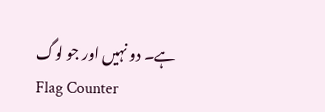ہے۔ دو نہیں اور جو لوگ
Flag Counter